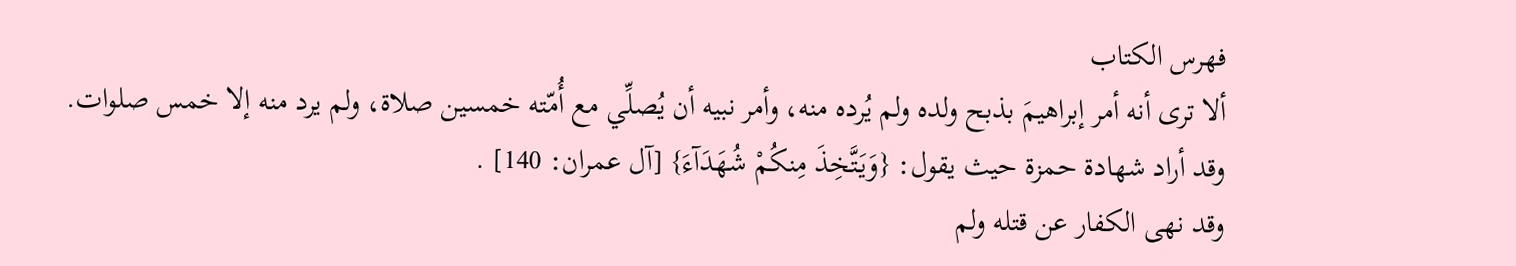فهرس الكتاب
ألا ترى أنه أمر إبراهيمَ بذبح ولده ولم يُرده منه، وأمر نبيه أن يُصلِّي مع أُمّته خمسين صلاة، ولم يرد منه إلا خمس صلوات.
وقد أراد شهادة حمزة حيث يقول: {وَيَتَّخِذَ مِنكُمْ شُهَدَآءَ} [آل عمران: 140] .
وقد نهى الكفار عن قتله ولم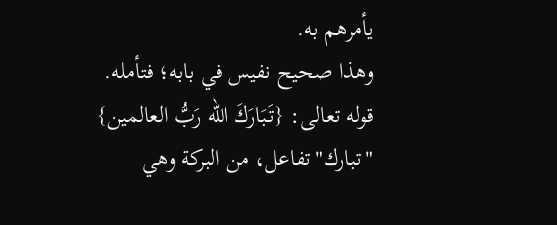يأمرهم به.
وهذا صحيح نفيس في بابه؛ فتأمله.
قوله تعالى: {تَبَارَكَ الله رَبُّ العالمين} "تبارك"تفاعل، من البركة وهي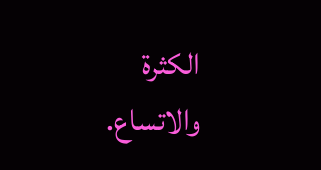الكثرة والاتساع.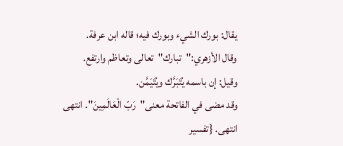يقال: بورك الشيء وبورك فيه؛ قاله ابن عرفة.
وقال الأزهري:"تبارك"تعالى وتعاظم وارتفع.
وقيل: إن باسمه يُتَبَرَّك ويُتَيَمَّن.
وقد مضى في الفاتحة معنى"رَبّ الْعَالَمِينَ". انتهى انتهى. {تفسير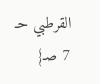القرطبي حـ 7 صـ}